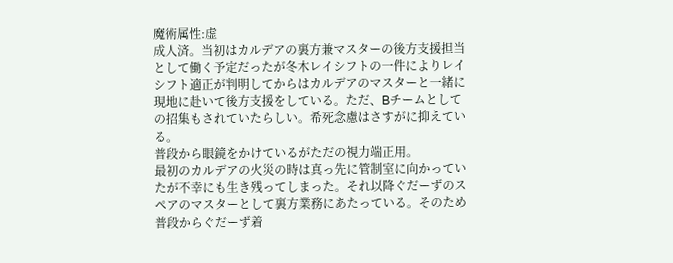魔術属性:虚
成人済。当初はカルデアの裏方兼マスターの後方支援担当として働く予定だったが冬木レイシフトの一件によりレイシフト適正が判明してからはカルデアのマスターと一緒に現地に赴いて後方支援をしている。ただ、Bチームとしての招集もされていたらしい。希死念慮はさすがに抑えている。
普段から眼鏡をかけているがただの視力端正用。
最初のカルデアの火災の時は真っ先に管制室に向かっていたが不幸にも生き残ってしまった。それ以降ぐだーずのスペアのマスターとして裏方業務にあたっている。そのため普段からぐだーず着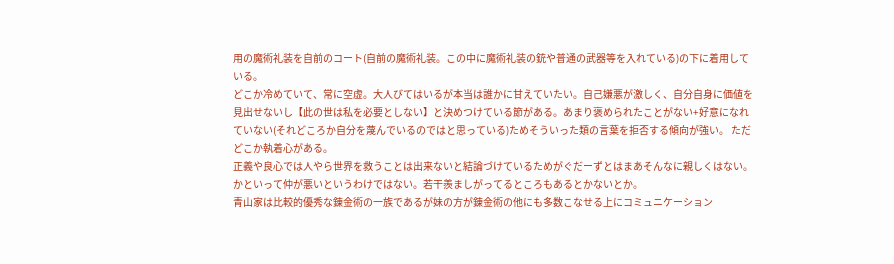用の魔術礼装を自前のコート(自前の魔術礼装。この中に魔術礼装の銃や普通の武器等を入れている)の下に着用している。
どこか冷めていて、常に空虚。大人びてはいるが本当は誰かに甘えていたい。自己嫌悪が激しく、自分自身に価値を見出せないし【此の世は私を必要としない】と決めつけている節がある。あまり褒められたことがない+好意になれていない(それどころか自分を蔑んでいるのではと思っている)ためそういった類の言葉を拒否する傾向が強い。 ただどこか執着心がある。
正義や良心では人やら世界を救うことは出来ないと結論づけているためがぐだーずとはまあそんなに親しくはない。かといって仲が悪いというわけではない。若干羨ましがってるところもあるとかないとか。
青山家は比較的優秀な錬金術の一族であるが妹の方が錬金術の他にも多数こなせる上にコミュニケーション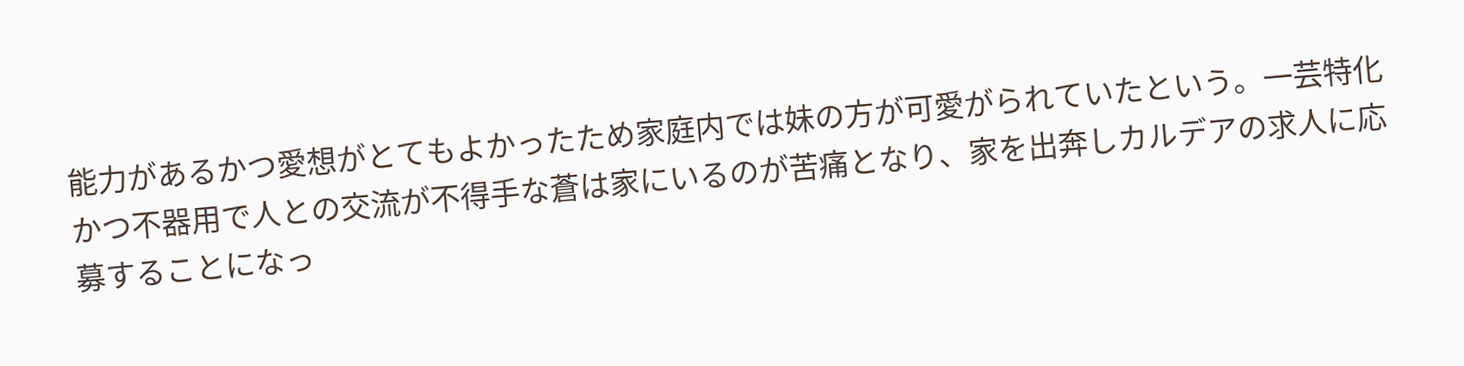能力があるかつ愛想がとてもよかったため家庭内では妹の方が可愛がられていたという。一芸特化かつ不器用で人との交流が不得手な蒼は家にいるのが苦痛となり、家を出奔しカルデアの求人に応募することになっ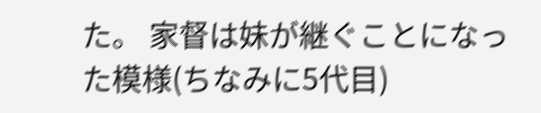た。 家督は妹が継ぐことになった模様(ちなみに5代目)